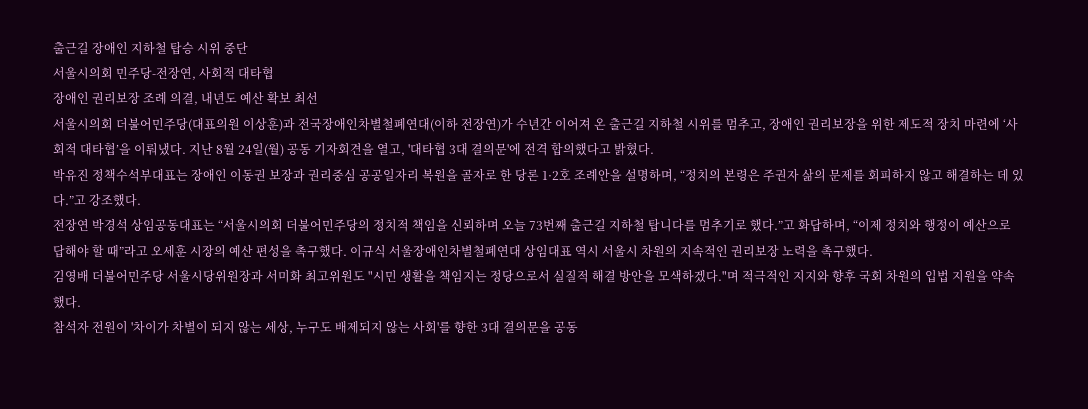출근길 장애인 지하철 탑승 시위 중단
서울시의회 민주당-전장연, 사회적 대타협
장애인 권리보장 조례 의결, 내년도 예산 확보 최선
서울시의회 더불어민주당(대표의원 이상훈)과 전국장애인차별철폐연대(이하 전장연)가 수년간 이어져 온 출근길 지하철 시위를 멈추고, 장애인 권리보장을 위한 제도적 장치 마련에 ‘사회적 대타협’을 이뤄냈다. 지난 8월 24일(월) 공동 기자회견을 열고, '대타협 3대 결의문'에 전격 합의했다고 밝혔다.
박유진 정책수석부대표는 장애인 이동권 보장과 권리중심 공공일자리 복원을 골자로 한 당론 1·2호 조례안을 설명하며, “정치의 본령은 주권자 삶의 문제를 회피하지 않고 해결하는 데 있다.”고 강조했다.
전장연 박경석 상임공동대표는 “서울시의회 더불어민주당의 정치적 책임을 신뢰하며 오늘 73번째 출근길 지하철 탑니다를 멈추기로 했다.”고 화답하며, “이제 정치와 행정이 예산으로 답해야 할 때”라고 오세훈 시장의 예산 편성을 촉구했다. 이규식 서울장애인차별철폐연대 상임대표 역시 서울시 차원의 지속적인 권리보장 노력을 촉구했다.
김영배 더불어민주당 서울시당위원장과 서미화 최고위원도 "시민 생활을 책임지는 정당으로서 실질적 해결 방안을 모색하겠다."며 적극적인 지지와 향후 국회 차원의 입법 지원을 약속했다.
참석자 전원이 '차이가 차별이 되지 않는 세상, 누구도 배제되지 않는 사회'를 향한 3대 결의문을 공동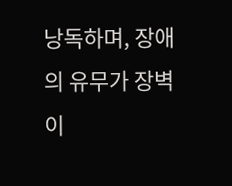낭독하며, 장애의 유무가 장벽이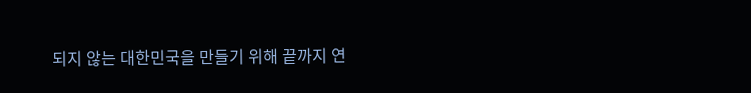되지 않는 대한민국을 만들기 위해 끝까지 연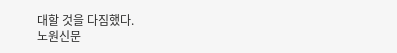대할 것을 다짐했다.
노원신문